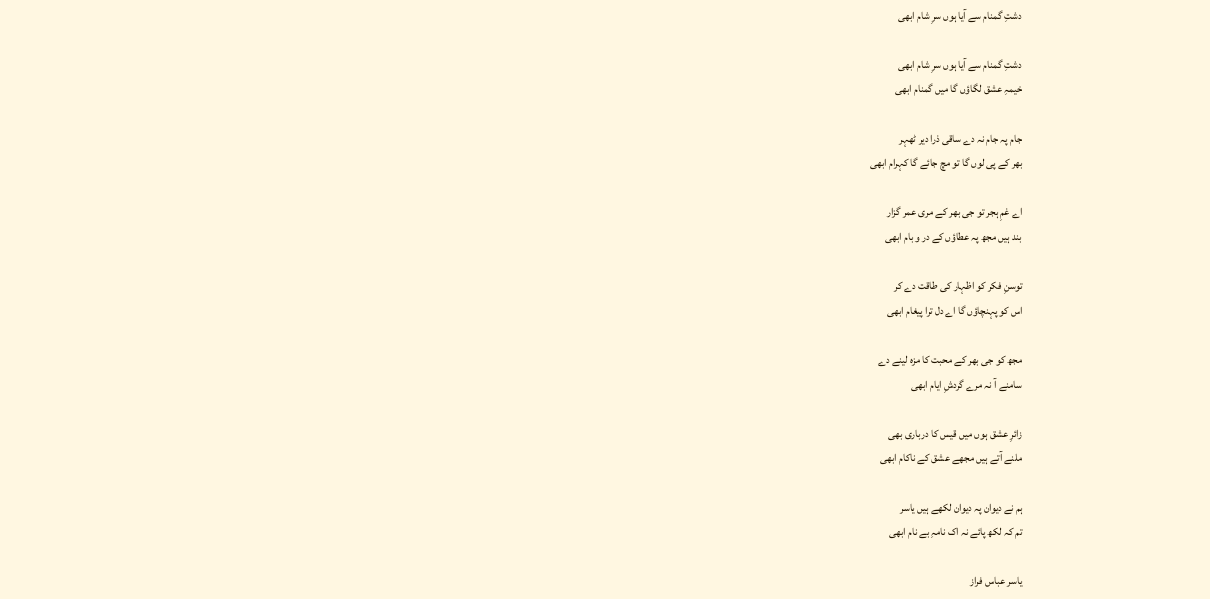دشتِ گمنام سے آیا ہوں سرِ شام ابھی

دشتِ گمنام سے آیا ہوں سرِ شام ابھی
خیمہِ عشق لگاؤں گا میں گمنام ابھی

جام پہ جام نہ دے ساقی ذرا دیر ٹھہر
بھر کے پی لوں گا تو مچ جائے گا کہرام ابھی

اے غمِ ہجر تو جی بھر کے مری عمر گزار
بند ہیں مجھ پہ عطاؤں کے در و بام ابھی

توسنِ فکر کو اظہار کی طاقت دے کر
اس کو پہنچاؤں گا اے دل ترا پیغام ابھی

مجھ کو جی بھر کے محبت کا مزہ لینے دے
سامنے آ نہ مرے گردشِ ایام ابھی

زائرِ عشق ہوں میں قیس کا درباری بھی
ملنے آتے ہیں مجھے عشق کے ناکام ابھی

ہم نے دیوان پہ دیوان لکھے ہیں یاسر
تم کہ لکھ پائے نہ اک نامہِ بے نام ابھی

یاسر عباس فراز